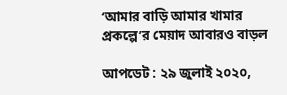‘আমার বাড়ি আমার খামার প্রকল্পে’র মেয়াদ আবারও বাড়ল

আপডেট : ২৯ জুলাই ২০২০,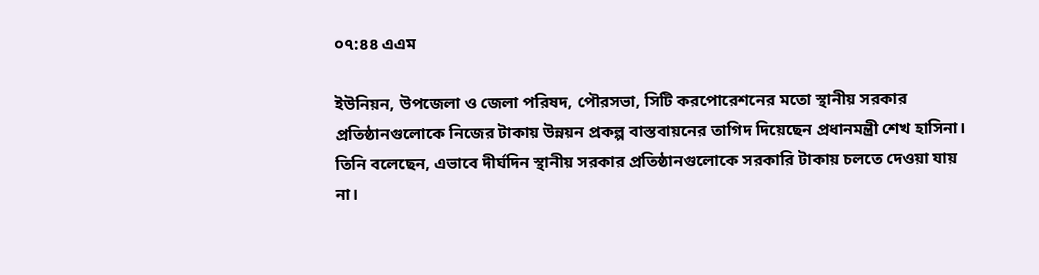০৭:৪৪ এএম

ইউনিয়ন, উপজেলা ও জেলা পরিষদ, পৌরসভা, সিটি করপোরেশনের মতো স্থানীয় সরকার প্রতিষ্ঠানগুলোকে নিজের টাকায় উন্নয়ন প্রকল্প বাস্তবায়নের তাগিদ দিয়েছেন প্রধানমন্ত্রী শেখ হাসিনা। তিনি বলেছেন, এভাবে দীর্ঘদিন স্থানীয় সরকার প্রতিষ্ঠানগুলোকে সরকারি টাকায় চলতে দেওয়া যায় না।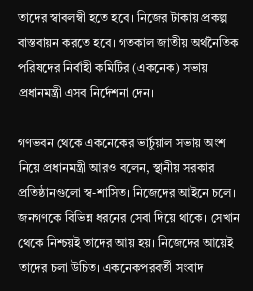তাদের স্বাবলম্বী হতে হবে। নিজের টাকায় প্রকল্প বাস্তবায়ন করতে হবে। গতকাল জাতীয় অর্থনৈতিক পরিষদের নির্বাহী কমিটির (একনেক) সভায় প্রধানমন্ত্রী এসব নির্দেশনা দেন।

গণভবন থেকে একনেকের ভার্চুয়াল সভায় অংশ নিয়ে প্রধানমন্ত্রী আরও বলেন, স্থানীয় সরকার প্রতিষ্ঠানগুলো স্ব-শাসিত। নিজেদের আইনে চলে। জনগণকে বিভিন্ন ধরনের সেবা দিয়ে থাকে। সেখান থেকে নিশ্চয়ই তাদের আয় হয়। নিজেদের আয়েই তাদের চলা উচিত। একনেকপরবর্তী সংবাদ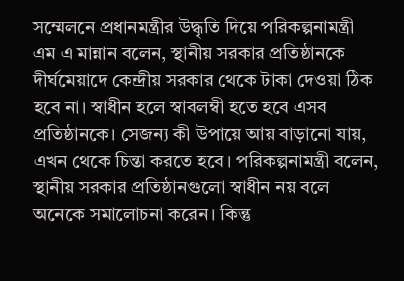সম্মেলনে প্রধানমন্ত্রীর উদ্ধৃতি দিয়ে পরিকল্পনামন্ত্রী এম এ মান্নান বলেন, স্থানীয় সরকার প্রতিষ্ঠানকে দীর্ঘমেয়াদে কেন্দ্রীয় সরকার থেকে টাকা দেওয়া ঠিক হবে না। স্বাধীন হলে স্বাবলম্বী হতে হবে এসব প্রতিষ্ঠানকে। সেজন্য কী উপায়ে আয় বাড়ানো যায়, এখন থেকে চিন্তা করতে হবে। পরিকল্পনামন্ত্রী বলেন, স্থানীয় সরকার প্রতিষ্ঠানগুলো স্বাধীন নয় বলে অনেকে সমালোচনা করেন। কিন্তু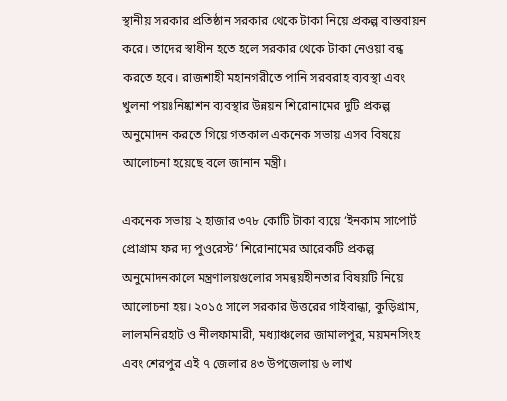স্থানীয় সরকার প্রতিষ্ঠান সরকার থেকে টাকা নিয়ে প্রকল্প বাস্তবায়ন করে। তাদের স্বাধীন হতে হলে সরকার থেকে টাকা নেওয়া বন্ধ করতে হবে। রাজশাহী মহানগরীতে পানি সরবরাহ ব্যবস্থা এবং খুলনা পয়ঃনিষ্কাশন ব্যবস্থার উন্নয়ন শিরোনামের দুটি প্রকল্প অনুমোদন করতে গিয়ে গতকাল একনেক সভায় এসব বিষয়ে আলোচনা হয়েছে বলে জানান মন্ত্রী।

একনেক সভায় ২ হাজার ৩৭৮ কোটি টাকা ব্যয়ে ‘ইনকাম সাপোর্ট প্রোগ্রাম ফর দ্য পুওরেস্ট’ শিরোনামের আরেকটি প্রকল্প অনুমোদনকালে মন্ত্রণালয়গুলোর সমন্বয়হীনতার বিষয়টি নিয়ে আলোচনা হয়। ২০১৫ সালে সরকার উত্তরের গাইবান্ধা, কুড়িগ্রাম, লালমনিরহাট ও নীলফামারী, মধ্যাঞ্চলের জামালপুর, ময়মনসিংহ এবং শেরপুর এই ৭ জেলার ৪৩ উপজেলায় ৬ লাখ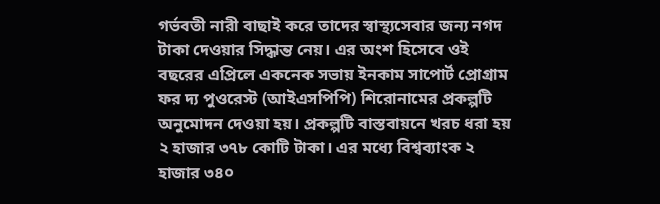গর্ভবতী নারী বাছাই করে তাদের স্বাস্থ্যসেবার জন্য নগদ টাকা দেওয়ার সিদ্ধান্ত নেয়। এর অংশ হিসেবে ওই বছরের এপ্রিলে একনেক সভায় ইনকাম সাপোর্ট প্রোগ্রাম ফর দ্য পুওরেস্ট (আইএসপিপি) শিরোনামের প্রকল্পটি অনুমোদন দেওয়া হয়। প্রকল্পটি বাস্তবায়নে খরচ ধরা হয় ২ হাজার ৩৭৮ কোটি টাকা। এর মধ্যে বিশ্বব্যাংক ২ হাজার ৩৪০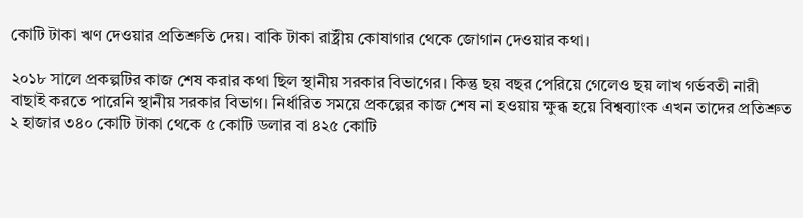কোটি টাকা ঋণ দেওয়ার প্রতিশ্রুতি দেয়। বাকি টাকা রাষ্ট্রীয় কোষাগার থেকে জোগান দেওয়ার কথা।

২০১৮ সালে প্রকল্পটির কাজ শেষ করার কথা ছিল স্থানীয় সরকার বিভাগের। কিন্তু ছয় বছর পেরিয়ে গেলেও ছয় লাখ গর্ভবতী নারী বাছাই করতে পারেনি স্থানীয় সরকার বিভাগ। নির্ধারিত সময়ে প্রকল্পের কাজ শেষ না হওয়ায় ক্ষুব্ধ হয়ে বিশ্বব্যাংক এখন তাদের প্রতিশ্রুত ২ হাজার ৩৪০ কোটি টাকা থেকে ৫ কোটি ডলার বা ৪২৫ কোটি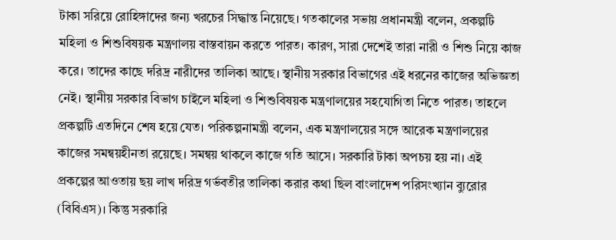টাকা সরিয়ে রোহিঙ্গাদের জন্য খরচের সিদ্ধান্ত নিয়েছে। গতকালের সভায় প্রধানমন্ত্রী বলেন, প্রকল্পটি মহিলা ও শিশুবিষয়ক মন্ত্রণালয় বাস্তবায়ন করতে পারত। কারণ, সারা দেশেই তারা নারী ও শিশু নিয়ে কাজ করে। তাদের কাছে দরিদ্র নারীদের তালিকা আছে। স্থানীয় সরকার বিভাগের এই ধরনের কাজের অভিজ্ঞতা নেই। স্থানীয় সরকার বিভাগ চাইলে মহিলা ও শিশুবিষয়ক মন্ত্রণালয়ের সহযোগিতা নিতে পারত। তাহলে প্রকল্পটি এতদিনে শেষ হয়ে যেত। পরিকল্পনামন্ত্রী বলেন, এক মন্ত্রণালয়ের সঙ্গে আরেক মন্ত্রণালয়ের কাজের সমন্বয়হীনতা রয়েছে। সমন্বয় থাকলে কাজে গতি আসে। সরকারি টাকা অপচয় হয় না। এই প্রকল্পের আওতায় ছয় লাখ দরিদ্র গর্ভবতীর তালিকা করার কথা ছিল বাংলাদেশ পরিসংখ্যান ব্যুরোর (বিবিএস)। কিন্তু সরকারি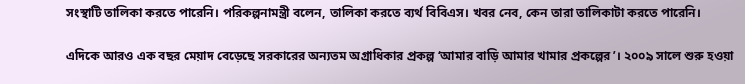সংস্থাটি তালিকা করতে পারেনি। পরিকল্পনামন্ত্রী বলেন, তালিকা করতে ব্যর্থ বিবিএস। খবর নেব, কেন তারা তালিকাটা করতে পারেনি।

এদিকে আরও এক বছর মেয়াদ বেড়েছে সরকারের অন্যতম অগ্রাধিকার প্রকল্প ‘আমার বাড়ি আমার খামার প্রকল্পের’। ২০০৯ সালে শুরু হওয়া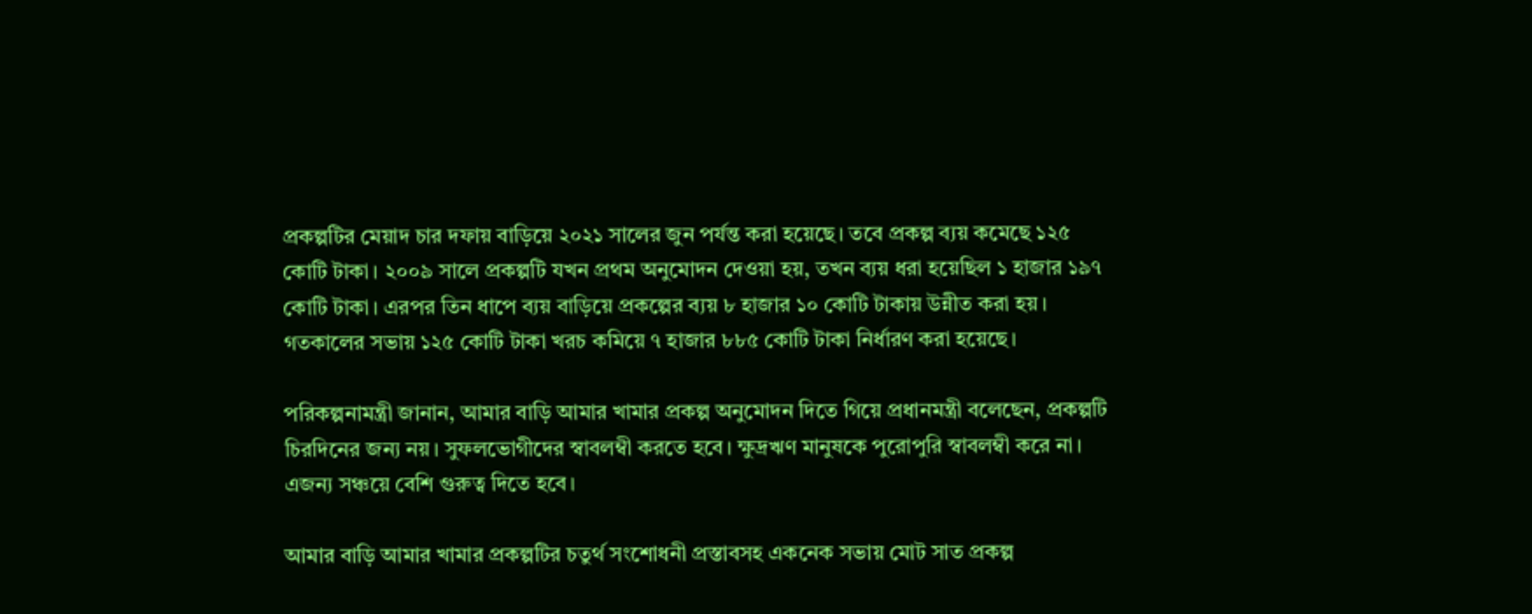প্রকল্পটির মেয়াদ চার দফায় বাড়িয়ে ২০২১ সালের জুন পর্যন্ত করা হয়েছে। তবে প্রকল্প ব্যয় কমেছে ১২৫ কোটি টাকা। ২০০৯ সালে প্রকল্পটি যখন প্রথম অনুমোদন দেওয়া হয়, তখন ব্যয় ধরা হয়েছিল ১ হাজার ১৯৭ কোটি টাকা। এরপর তিন ধাপে ব্যয় বাড়িয়ে প্রকল্পের ব্যয় ৮ হাজার ১০ কোটি টাকায় উন্নীত করা হয়। গতকালের সভায় ১২৫ কোটি টাকা খরচ কমিয়ে ৭ হাজার ৮৮৫ কোটি টাকা নির্ধারণ করা হয়েছে।

পরিকল্পনামন্ত্রী জানান, আমার বাড়ি আমার খামার প্রকল্প অনুমোদন দিতে গিয়ে প্রধানমন্ত্রী বলেছেন, প্রকল্পটি চিরদিনের জন্য নয়। সুফলভোগীদের স্বাবলম্বী করতে হবে। ক্ষুদ্রঋণ মানুষকে পুরোপুরি স্বাবলম্বী করে না। এজন্য সঞ্চয়ে বেশি গুরুত্ব দিতে হবে।

আমার বাড়ি আমার খামার প্রকল্পটির চতুর্থ সংশোধনী প্রস্তাবসহ একনেক সভায় মোট সাত প্রকল্প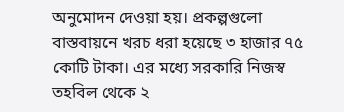অনুমোদন দেওয়া হয়। প্রকল্পগুলো বাস্তবায়নে খরচ ধরা হয়েছে ৩ হাজার ৭৫ কোটি টাকা। এর মধ্যে সরকারি নিজস্ব তহবিল থেকে ২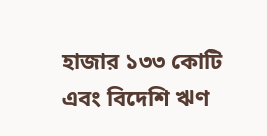হাজার ১৩৩ কোটি এবং বিদেশি ঋণ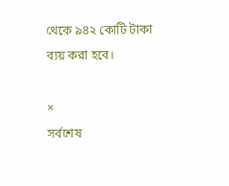থেকে ৯৪২ কোটি টাকা ব্যয় করা হবে।

×
সর্বশেষ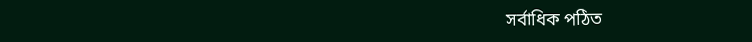সর্বাধিক পঠিত